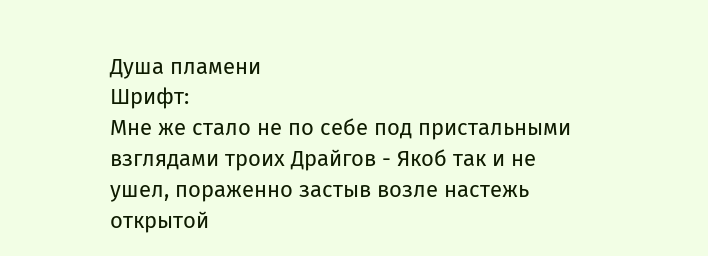Душа пламени
Шрифт:
Мне же стало не по себе под пристальными взглядами троих Драйгов - Якоб так и не ушел, пораженно застыв возле настежь открытой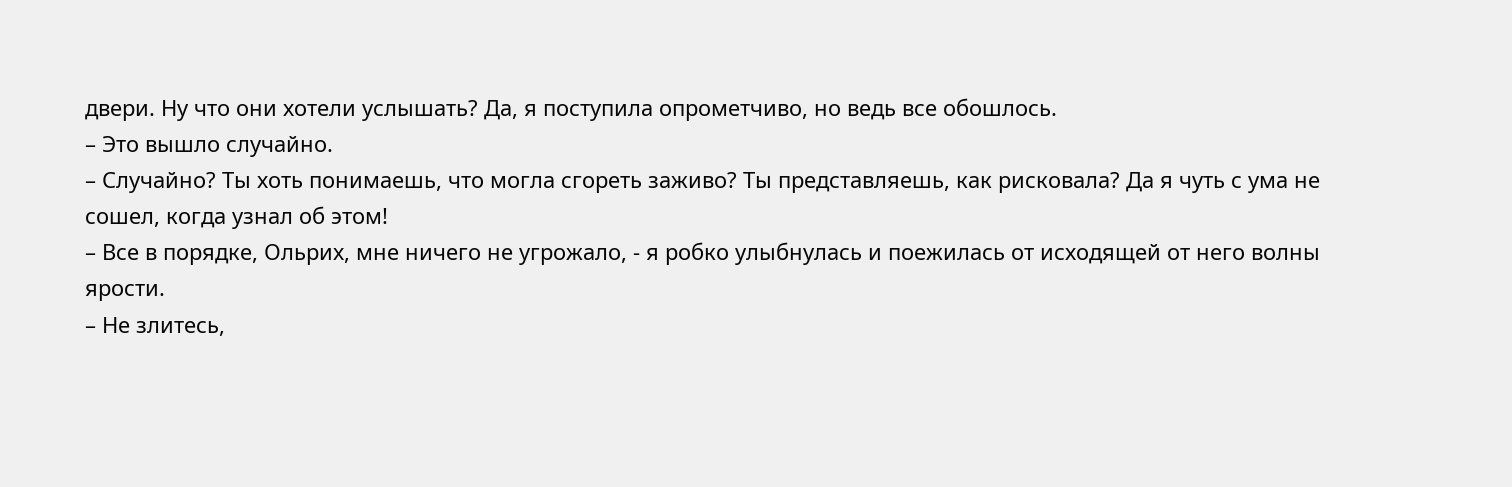двери. Ну что они хотели услышать? Да, я поступила опрометчиво, но ведь все обошлось.
– Это вышло случайно.
– Случайно? Ты хоть понимаешь, что могла сгореть заживо? Ты представляешь, как рисковала? Да я чуть с ума не сошел, когда узнал об этом!
– Все в порядке, Ольрих, мне ничего не угрожало, - я робко улыбнулась и поежилась от исходящей от него волны ярости.
– Не злитесь,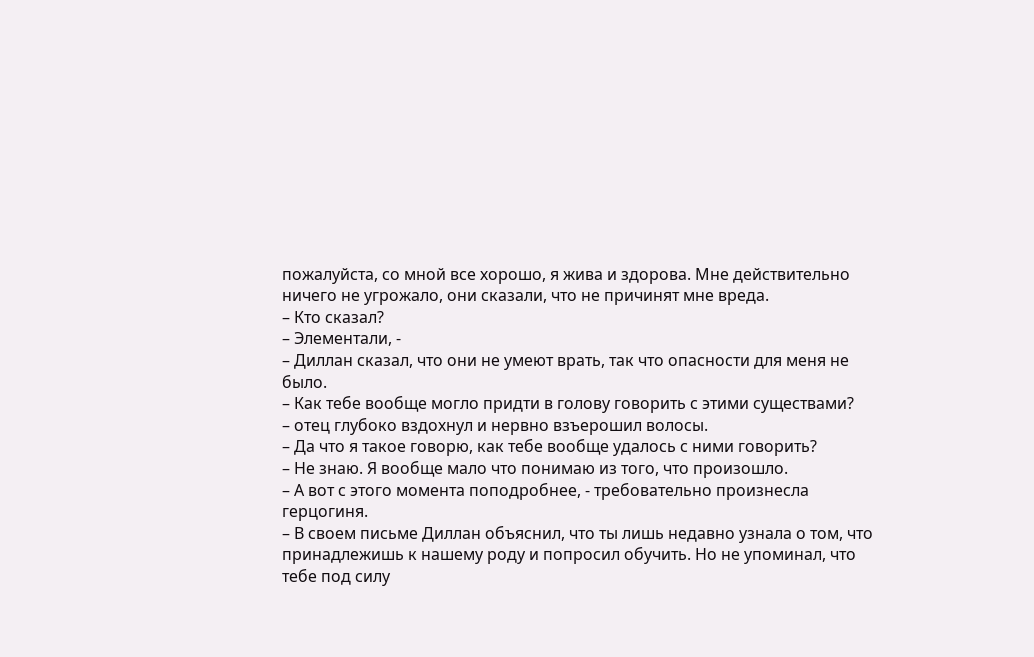пожалуйста, со мной все хорошо, я жива и здорова. Мне действительно ничего не угрожало, они сказали, что не причинят мне вреда.
– Кто сказал?
– Элементали, -
– Диллан сказал, что они не умеют врать, так что опасности для меня не было.
– Как тебе вообще могло придти в голову говорить с этими существами?
– отец глубоко вздохнул и нервно взъерошил волосы.
– Да что я такое говорю, как тебе вообще удалось с ними говорить?
– Не знаю. Я вообще мало что понимаю из того, что произошло.
– А вот с этого момента поподробнее, - требовательно произнесла герцогиня.
– В своем письме Диллан объяснил, что ты лишь недавно узнала о том, что принадлежишь к нашему роду и попросил обучить. Но не упоминал, что тебе под силу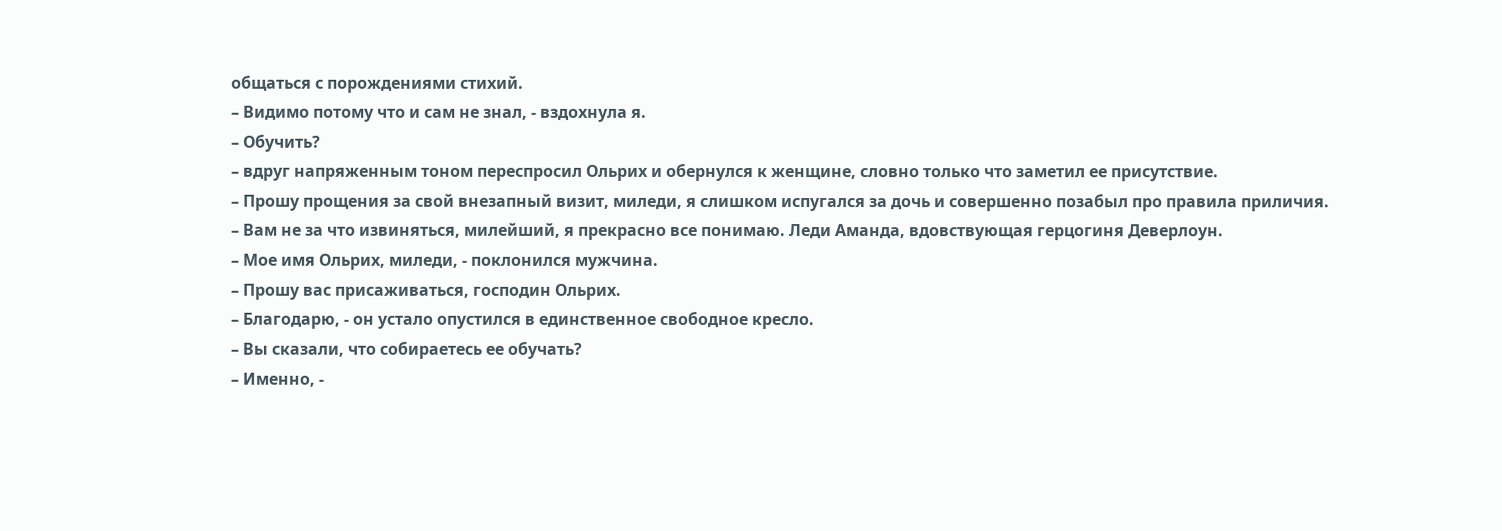общаться с порождениями стихий.
– Видимо потому что и сам не знал, - вздохнула я.
– Обучить?
– вдруг напряженным тоном переспросил Ольрих и обернулся к женщине, словно только что заметил ее присутствие.
– Прошу прощения за свой внезапный визит, миледи, я слишком испугался за дочь и совершенно позабыл про правила приличия.
– Вам не за что извиняться, милейший, я прекрасно все понимаю. Леди Аманда, вдовствующая герцогиня Деверлоун.
– Мое имя Ольрих, миледи, - поклонился мужчина.
– Прошу вас присаживаться, господин Ольрих.
– Благодарю, - он устало опустился в единственное свободное кресло.
– Вы сказали, что собираетесь ее обучать?
– Именно, -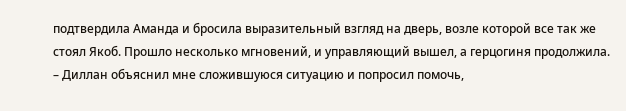подтвердила Аманда и бросила выразительный взгляд на дверь, возле которой все так же стоял Якоб. Прошло несколько мгновений, и управляющий вышел, а герцогиня продолжила.
– Диллан объяснил мне сложившуюся ситуацию и попросил помочь,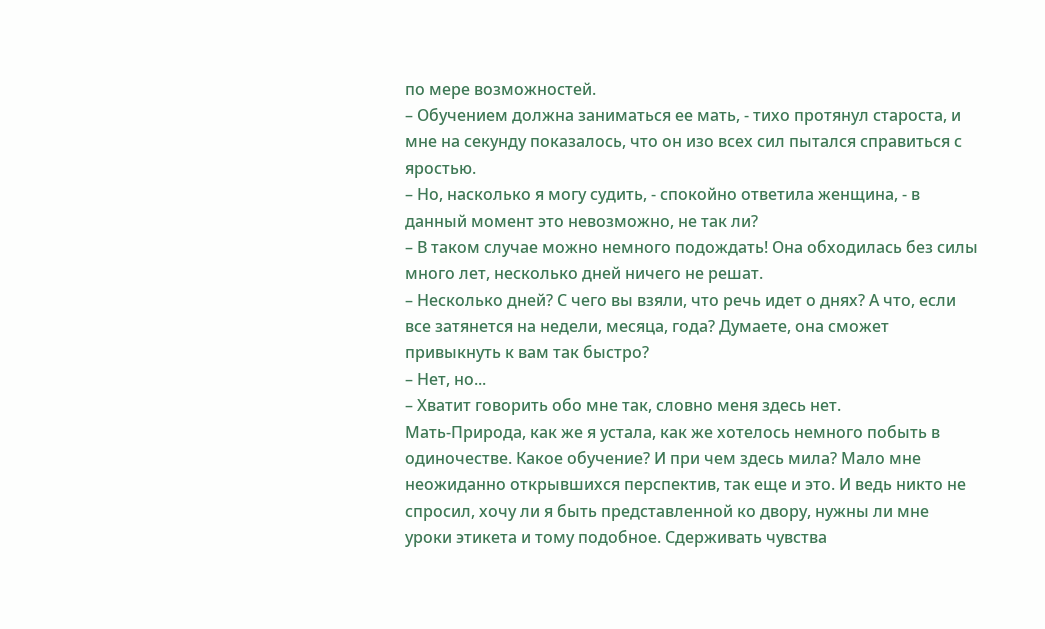по мере возможностей.
– Обучением должна заниматься ее мать, - тихо протянул староста, и мне на секунду показалось, что он изо всех сил пытался справиться с яростью.
– Но, насколько я могу судить, - спокойно ответила женщина, - в данный момент это невозможно, не так ли?
– В таком случае можно немного подождать! Она обходилась без силы много лет, несколько дней ничего не решат.
– Несколько дней? С чего вы взяли, что речь идет о днях? А что, если все затянется на недели, месяца, года? Думаете, она сможет привыкнуть к вам так быстро?
– Нет, но...
– Хватит говорить обо мне так, словно меня здесь нет.
Мать-Природа, как же я устала, как же хотелось немного побыть в одиночестве. Какое обучение? И при чем здесь мила? Мало мне неожиданно открывшихся перспектив, так еще и это. И ведь никто не спросил, хочу ли я быть представленной ко двору, нужны ли мне уроки этикета и тому подобное. Сдерживать чувства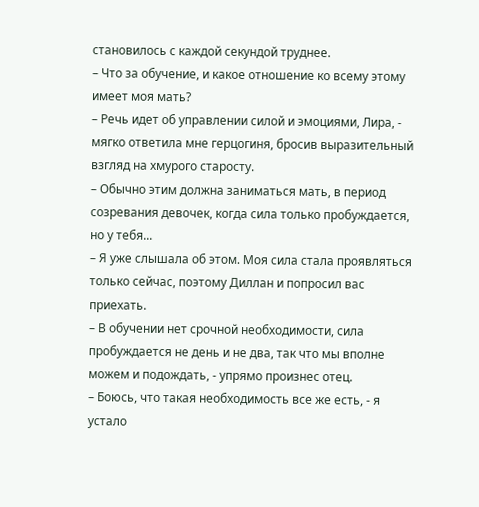становилось с каждой секундой труднее.
– Что за обучение, и какое отношение ко всему этому имеет моя мать?
– Речь идет об управлении силой и эмоциями, Лира, - мягко ответила мне герцогиня, бросив выразительный взгляд на хмурого старосту.
– Обычно этим должна заниматься мать, в период созревания девочек, когда сила только пробуждается, но у тебя...
– Я уже слышала об этом. Моя сила стала проявляться только сейчас, поэтому Диллан и попросил вас приехать.
– В обучении нет срочной необходимости, сила пробуждается не день и не два, так что мы вполне можем и подождать, - упрямо произнес отец.
– Боюсь, что такая необходимость все же есть, - я устало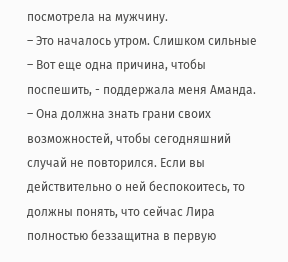посмотрела на мужчину.
– Это началось утром. Слишком сильные
– Вот еще одна причина, чтобы поспешить, - поддержала меня Аманда.
– Она должна знать грани своих возможностей, чтобы сегодняшний случай не повторился. Если вы действительно о ней беспокоитесь, то должны понять, что сейчас Лира полностью беззащитна в первую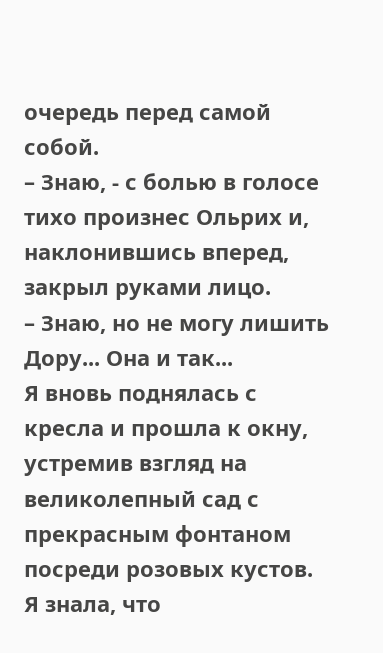очередь перед самой собой.
– Знаю, - с болью в голосе тихо произнес Ольрих и, наклонившись вперед, закрыл руками лицо.
– Знаю, но не могу лишить Дору... Она и так...
Я вновь поднялась с кресла и прошла к окну, устремив взгляд на великолепный сад с прекрасным фонтаном посреди розовых кустов. Я знала, что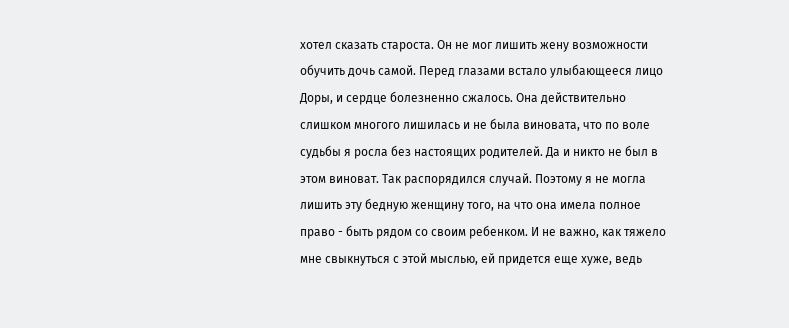хотел сказать староста. Он не мог лишить жену возможности обучить дочь самой. Перед глазами встало улыбающееся лицо Доры, и сердце болезненно сжалось. Она действительно слишком многого лишилась и не была виновата, что по воле судьбы я росла без настоящих родителей. Да и никто не был в этом виноват. Так распорядился случай. Поэтому я не могла лишить эту бедную женщину того, на что она имела полное право - быть рядом со своим ребенком. И не важно, как тяжело мне свыкнуться с этой мыслью, ей придется еще хуже, ведь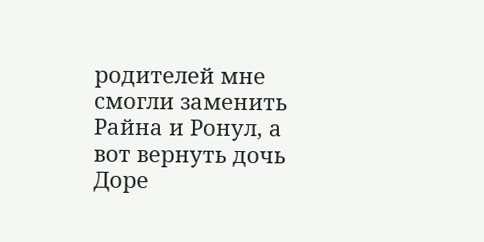родителей мне смогли заменить Райна и Ронул, а вот вернуть дочь Доре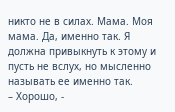никто не в силах. Мама. Моя мама. Да, именно так. Я должна привыкнуть к этому и пусть не вслух, но мысленно называть ее именно так.
– Хорошо, -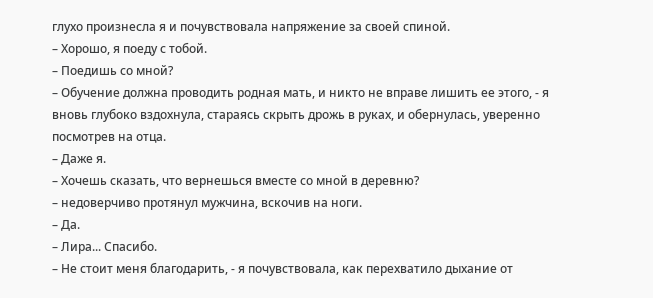глухо произнесла я и почувствовала напряжение за своей спиной.
– Хорошо, я поеду с тобой.
– Поедишь со мной?
– Обучение должна проводить родная мать, и никто не вправе лишить ее этого, - я вновь глубоко вздохнула, стараясь скрыть дрожь в руках, и обернулась, уверенно посмотрев на отца.
– Даже я.
– Хочешь сказать, что вернешься вместе со мной в деревню?
– недоверчиво протянул мужчина, вскочив на ноги.
– Да.
– Лира... Спасибо.
– Не стоит меня благодарить, - я почувствовала, как перехватило дыхание от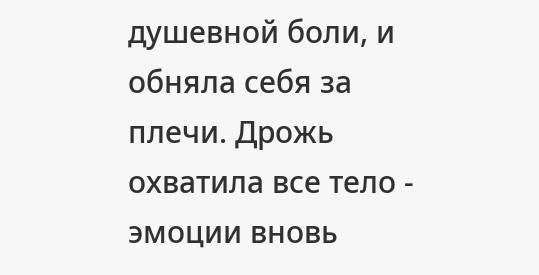душевной боли, и обняла себя за плечи. Дрожь охватила все тело - эмоции вновь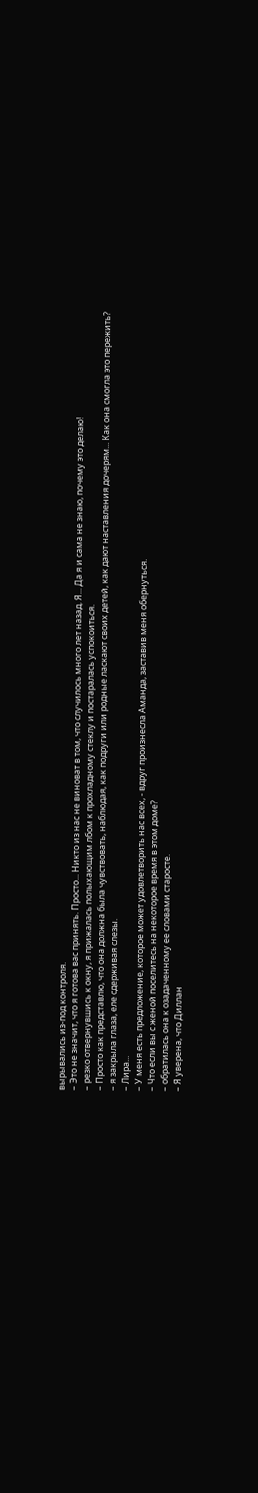вырывались из-под контроля.
– Это не значит, что я готова вас принять. Просто... Никто из нас не виноват в том, что случилось много лет назад. Я... Да я и сама не знаю, почему это делаю!
– резко отвернувшись к окну, я прижалась полыхающим лбом к прохладному стеклу и постаралась успокоиться.
– Просто как представлю, что она должна была чувствовать, наблюдая, как подруги или родные ласкают своих детей, как дают наставления дочерям... Как она смогла это пережить?
– я закрыла глаза, еле сдерживая слезы.
– Лира...
– У меня есть предложение, которое может удовлетворить нас всех, - вдруг произнесла Аманда, заставив меня обернуться.
– Что если вы с женой поселитесь на некоторое время в этом доме?
– обратилась она к озадаченному ее словами старосте.
– Я уверена, что Диллан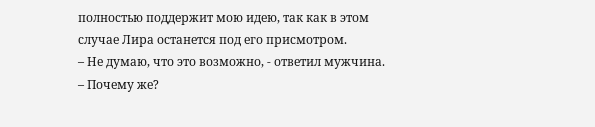полностью поддержит мою идею, так как в этом случае Лира останется под его присмотром.
– Не думаю, что это возможно, - ответил мужчина.
– Почему же?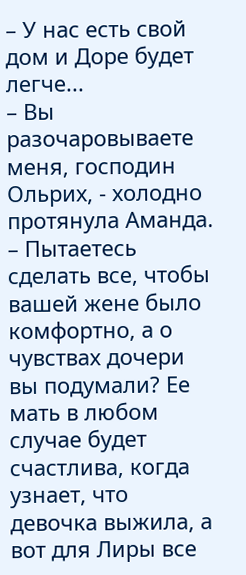– У нас есть свой дом и Доре будет легче...
– Вы разочаровываете меня, господин Ольрих, - холодно протянула Аманда.
– Пытаетесь сделать все, чтобы вашей жене было комфортно, а о чувствах дочери вы подумали? Ее мать в любом случае будет счастлива, когда узнает, что девочка выжила, а вот для Лиры все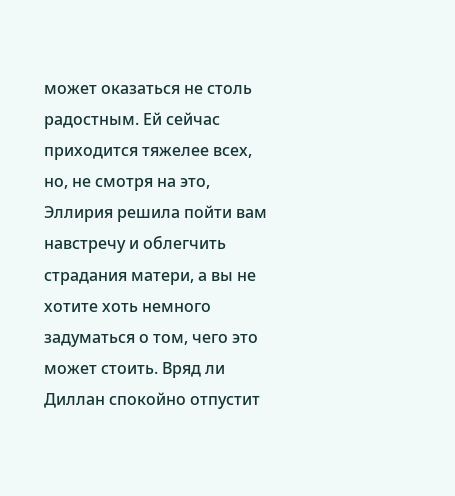может оказаться не столь радостным. Ей сейчас приходится тяжелее всех, но, не смотря на это, Эллирия решила пойти вам навстречу и облегчить страдания матери, а вы не хотите хоть немного задуматься о том, чего это может стоить. Вряд ли Диллан спокойно отпустит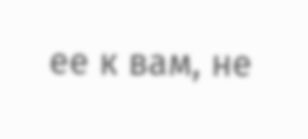ее к вам, не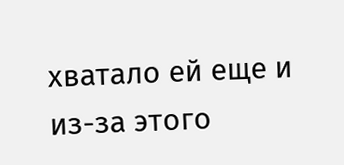хватало ей еще и из-за этого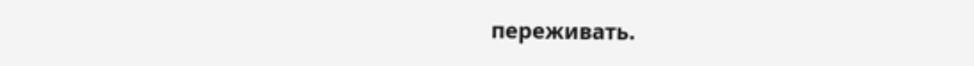переживать.